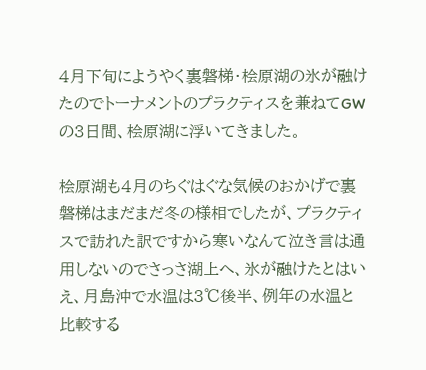4月下旬にようやく裏磐梯・桧原湖の氷が融けたのでトーナメントのプラクティスを兼ねてGWの3日間、桧原湖に浮いてきました。

桧原湖も4月のちぐはぐな気候のおかげで裏磐梯はまだまだ冬の様相でしたが、プラクティスで訪れた訳ですから寒いなんて泣き言は通用しないのでさっさ湖上へ、氷が融けたとはいえ、月島沖で水温は3℃後半、例年の水温と比較する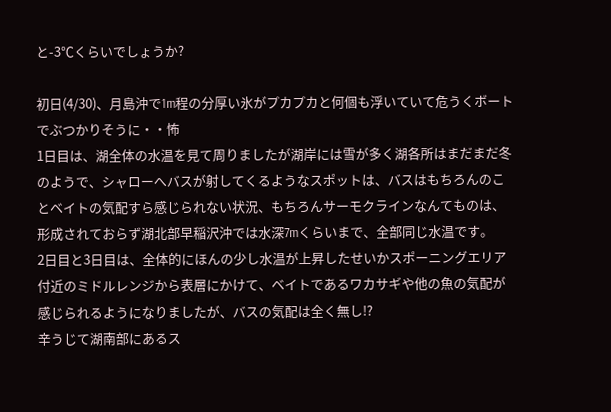と-3℃くらいでしょうか?

初日(4/30)、月島沖で1m程の分厚い氷がプカプカと何個も浮いていて危うくボートでぶつかりそうに・・怖
1日目は、湖全体の水温を見て周りましたが湖岸には雪が多く湖各所はまだまだ冬のようで、シャローへバスが射してくるようなスポットは、バスはもちろんのことベイトの気配すら感じられない状況、もちろんサーモクラインなんてものは、形成されておらず湖北部早稲沢沖では水深7mくらいまで、全部同じ水温です。
2日目と3日目は、全体的にほんの少し水温が上昇したせいかスポーニングエリア付近のミドルレンジから表層にかけて、ベイトであるワカサギや他の魚の気配が感じられるようになりましたが、バスの気配は全く無し!?
辛うじて湖南部にあるス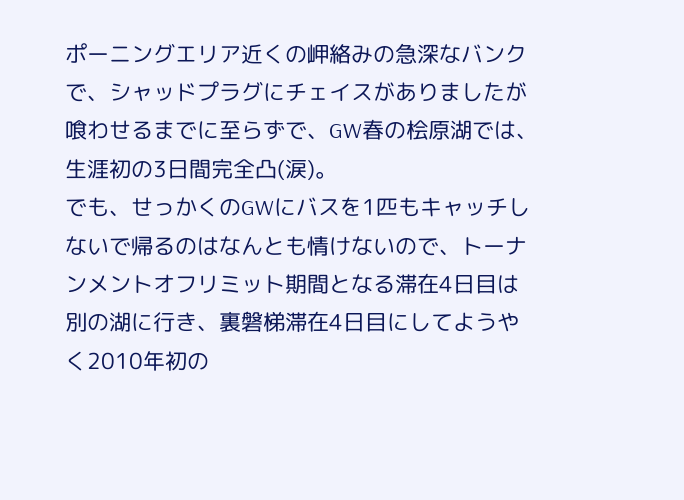ポーニングエリア近くの岬絡みの急深なバンクで、シャッドプラグにチェイスがありましたが喰わせるまでに至らずで、GW春の桧原湖では、生涯初の3日間完全凸(涙)。
でも、せっかくのGWにバスを1匹もキャッチしないで帰るのはなんとも情けないので、トーナンメントオフリミット期間となる滞在4日目は別の湖に行き、裏磐梯滞在4日目にしてようやく2010年初の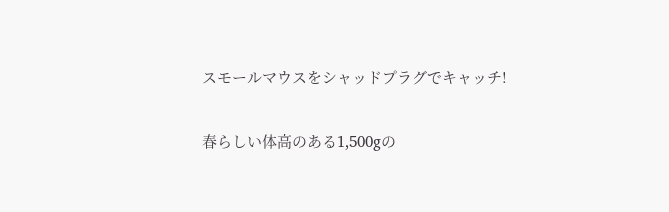スモールマウスをシャッドプラグでキャッチ!

春らしい体高のある1,500gの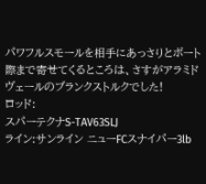パワフルスモールを相手にあっさりとボート際まで寄せてくるところは、さすがアラミドヴェールのブランクストルクでした!
ロッド:
スパーテクナS-TAV63SLJ
ライン:サンライン ニューFCスナイパー3lb